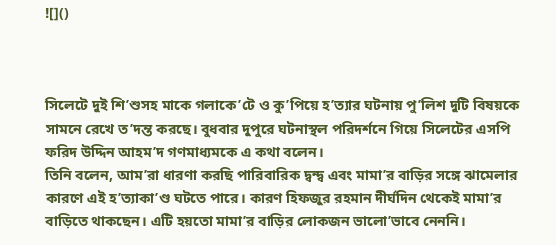![]()



সিলেটে দুই শি’শুসহ মাকে গলাকে’টে ও কু’পিয়ে হ’ত্যার ঘটনায় পু’লিশ দুটি বিষয়কে সামনে রেখে ত’দন্ত করছে। বুধবার দুপুরে ঘটনাস্থল পরিদর্শনে গিয়ে সিলেটের এসপি ফরিদ উদ্দিন আহম’দ গণমাধ্যমকে এ কথা বলেন।
তিনি বলেন, আম’রা ধারণা করছি পারিবারিক দ্বন্দ্ব এবং মামা’র বাড়ির সঙ্গে ঝামেলার কারণে এই হ’ত্যাকা’ণ্ড ঘটতে পারে। কারণ হিফজুর রহমান দীর্ঘদিন থেকেই মামা’র বাড়িতে থাকছেন। এটি হয়তো মামা’র বাড়ির লোকজন ভালো’ভাবে নেননি।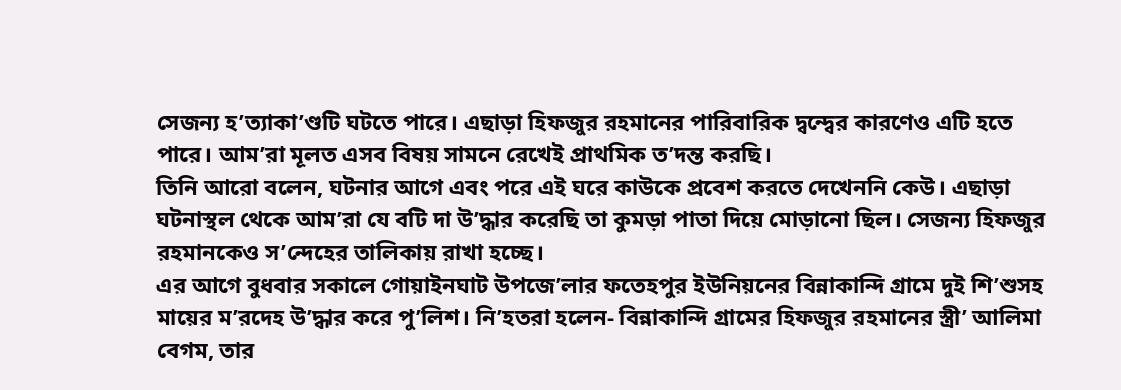সেজন্য হ’ত্যাকা’ণ্ডটি ঘটতে পারে। এছাড়া হিফজুর রহমানের পারিবারিক দ্বন্দ্বের কারণেও এটি হতে পারে। আম’রা মূলত এসব বিষয় সামনে রেখেই প্রাথমিক ত’দন্ত করছি।
তিনি আরো বলেন, ঘটনার আগে এবং পরে এই ঘরে কাউকে প্রবেশ করতে দেখেননি কেউ। এছাড়া ঘটনাস্থল থেকে আম’রা যে বটি দা উ’দ্ধার করেছি তা কুমড়া পাতা দিয়ে মোড়ানো ছিল। সেজন্য হিফজুর রহমানকেও স’ন্দেহের তালিকায় রাখা হচ্ছে।
এর আগে বুধবার সকালে গোয়াইনঘাট উপজে’লার ফতেহপুর ইউনিয়নের বিন্নাকান্দি গ্রামে দুই শি’শুসহ মায়ের ম’রদেহ উ’দ্ধার করে পু’লিশ। নি’হতরা হলেন- বিন্নাকান্দি গ্রামের হিফজুর রহমানের স্ত্রী’ আলিমা বেগম, তার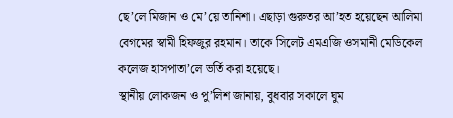ছে’লে মিজান ও মে’য়ে তানিশা। এছাড়া গুরুতর আ’হত হয়েছেন আলিমা বেগমের স্বামী হিফজুর রহমান। তাকে সিলেট এমএজি ওসমানী মেডিকেল কলেজ হাসপাতা’লে ভর্তি করা হয়েছে।
স্থানীয় লোকজন ও পু’লিশ জানায়, বুধবার সকালে ঘুম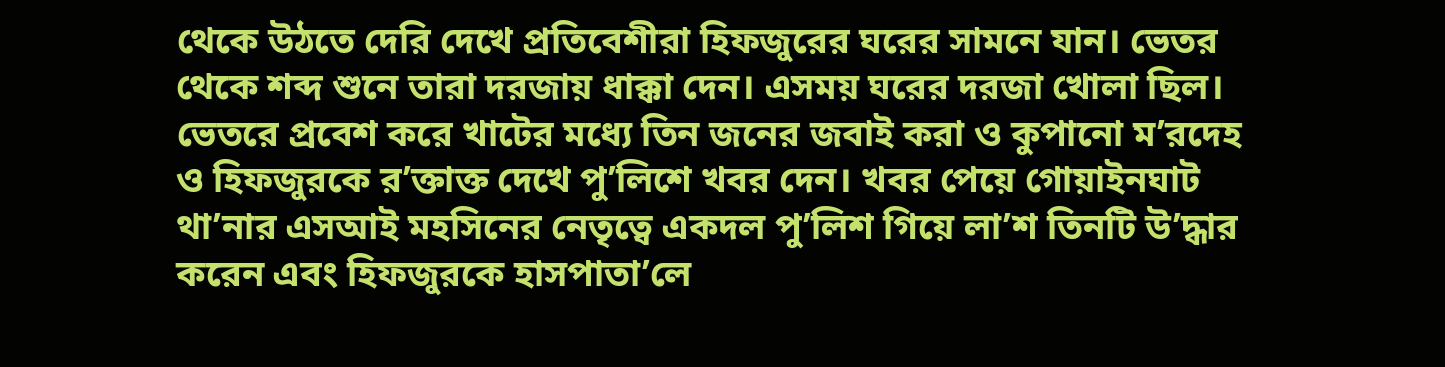থেকে উঠতে দেরি দেখে প্রতিবেশীরা হিফজুরের ঘরের সামনে যান। ভেতর থেকে শব্দ শুনে তারা দরজায় ধাক্কা দেন। এসময় ঘরের দরজা খোলা ছিল। ভেতরে প্রবেশ করে খাটের মধ্যে তিন জনের জবাই করা ও কুপানো ম’রদেহ ও হিফজুরকে র’ক্তাক্ত দেখে পু’লিশে খবর দেন। খবর পেয়ে গোয়াইনঘাট থা’নার এসআই মহসিনের নেতৃত্বে একদল পু’লিশ গিয়ে লা’শ তিনটি উ’দ্ধার করেন এবং হিফজুরকে হাসপাতা’লে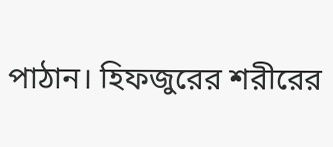পাঠান। হিফজুরের শরীরের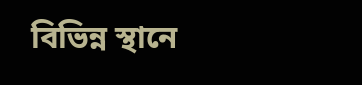বিভিন্ন স্থানে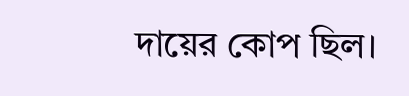দায়ের কোপ ছিল।